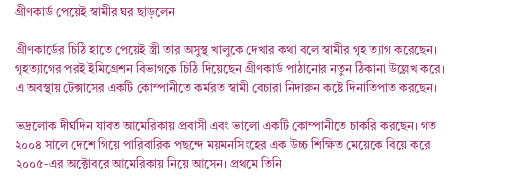গ্রীণকার্ড পেয়েই স্বামীর ঘর ছাড়লেন

গ্রীণকার্ডের চিঠি হাতে পেয়েই স্ত্রী তার অসুস্থ খালুকে দেখার কথা বলে স্বামীর গৃহ ত্যাগ করেছেন। গৃহত্যাগের পরই ইমিগ্রেশন বিভাগকে চিঠি দিয়েছেন গ্রীণকার্ড পাঠানোর নতুন ঠিকানা উল্লেখ করে। এ অবস্থায় টেক্সাসের একটি কোম্পানীতে কর্মরত স্বামী বেচারা নিদারুন কষ্টে দিনাতিপাত করছেন।

ভদ্রলোক দীর্ঘদিন যাবত আমেরিকায় প্রবাসী এবং ভালো একটি কোম্পানীতে চাকরি করছেন। গত ২০০৪ সালে দেশে গিয়ে পারিবারিক পছন্দে ময়মনসিংহের এক উচ্চ শিক্ষিত মেয়েকে বিয়ে করে ২০০৫-এর অক্টোবরে আমেরিকায় নিয়ে আসেন। প্রথমে তিনি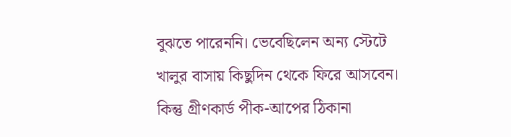বুঝতে পারেননি। ভেবেছিলেন অন্য স্টেটে খালুর বাসায় কিছুদিন থেকে ফিরে আসবেন। কিন্তু গ্রীণকার্ড পীক-আপের ঠিকানা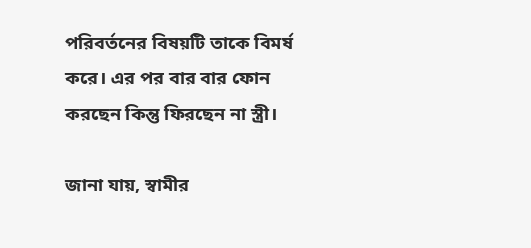পরিবর্তনের বিষয়টি তাকে বিমর্ষ করে। এর পর বার বার ফোন করছেন কিন্তু ফিরছেন না স্ত্রী।

জানা যায়, স্বামীর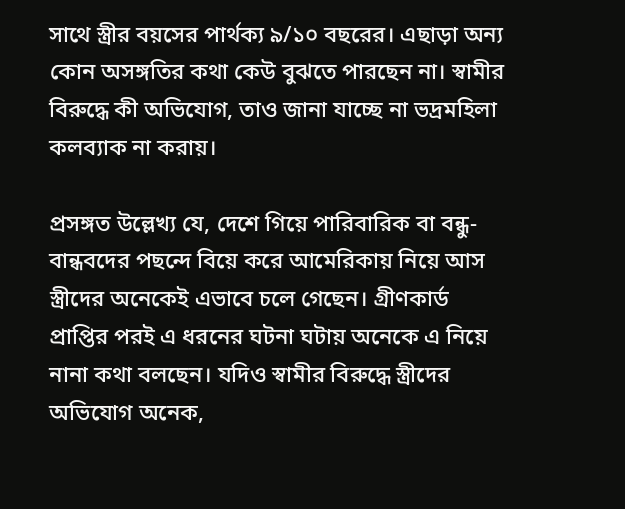সাথে স্ত্রীর বয়সের পার্থক্য ৯/১০ বছরের। এছাড়া অন্য কোন অসঙ্গতির কথা কেউ বুঝতে পারছেন না। স্বামীর বিরুদ্ধে কী অভিযোগ, তাও জানা যাচ্ছে না ভদ্রমহিলা কলব্যাক না করায়।

প্রসঙ্গত উল্লেখ্য যে, দেশে গিয়ে পারিবারিক বা বন্ধু-বান্ধবদের পছন্দে বিয়ে করে আমেরিকায় নিয়ে আস স্ত্রীদের অনেকেই এভাবে চলে গেছেন। গ্রীণকার্ড প্রাপ্তির পরই এ ধরনের ঘটনা ঘটায় অনেকে এ নিয়ে নানা কথা বলছেন। যদিও স্বামীর বিরুদ্ধে স্ত্রীদের অভিযোগ অনেক,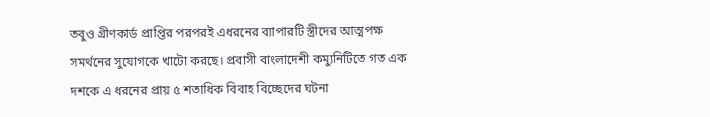তবুও গ্রীণকার্ড প্রাপ্তির পরপরই এধরনের ব্যাপারটি স্ত্রীদের আত্মপক্ষ সমর্থনের সুযোগকে খাটো করছে। প্রবাসী বাংলাদেশী কম্যুনিটিতে গত এক দশকে এ ধরনের প্রায় ৫ শতাধিক বিবাহ বিচ্ছেদের ঘটনা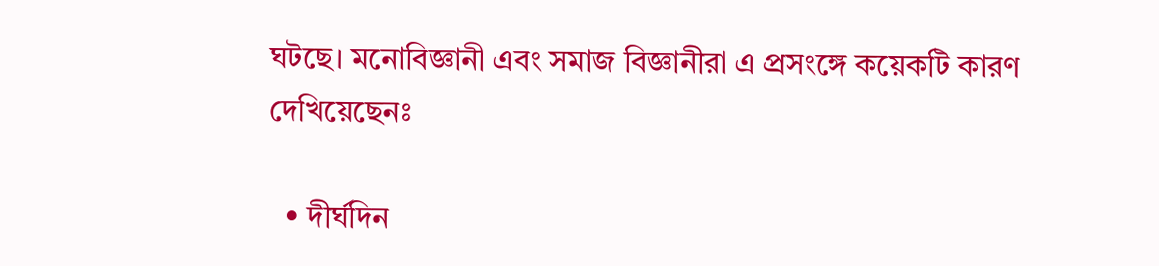ঘটছে। মনোবিজ্ঞানী এবং সমাজ বিজ্ঞানীরা এ প্রসংঙ্গে কয়েকটি কারণ দেখিয়েছেনঃ

  • দীর্ঘদিন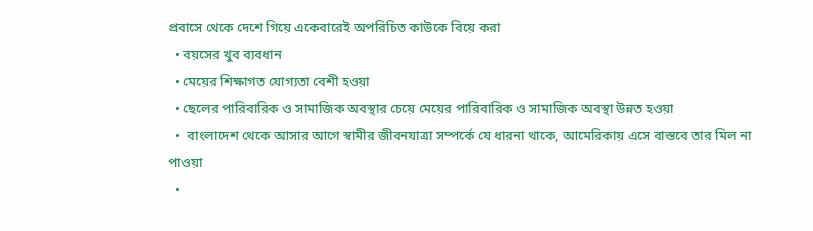প্রবাসে থেকে দেশে গিয়ে একেবারেই অপরিচিত কাউকে বিয়ে করা
  • বয়সের খুব ব্যবধান
  • মেয়ের শিক্ষাগত যোগ্যতা বেশী হওয়া
  • ছেলের পারিবারিক ও সামাজিক অবস্থার চেয়ে মেয়ের পারিবারিক ও সামাজিক অবস্থা উন্নত হওয়া
  •  বাংলাদেশ থেকে আসার আগে স্বামীর জীবনযাত্রা সম্পর্কে যে ধারনা থাকে, আমেরিকায় এসে বাস্তবে তার মিল না পাওয়া
  •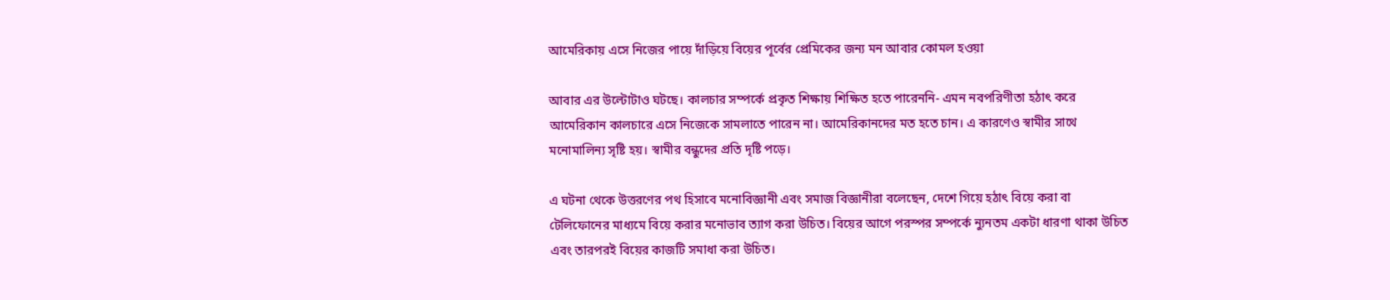আমেরিকায় এসে নিজের পায়ে দাঁড়িয়ে বিয়ের পূর্বের প্রেমিকের জন্য মন আবার কোমল হওয়া

আবার এর উল্টোটাও ঘটছে। কালচার সম্পর্কে প্রকৃত শিক্ষায় শিক্ষিত হতে পারেননি- এমন নবপরিণীতা হঠাৎ করে আমেরিকান কালচারে এসে নিজেকে সামলাতে পারেন না। আমেরিকানদের মত হতে চান। এ কারণেও স্বামীর সাথে মনোমালিন্য সৃষ্টি হয়। স্বামীর বন্ধুদের প্রতি দৃষ্টি পড়ে।

এ ঘটনা থেকে উত্তরণের পথ হিসাবে মনোবিজ্ঞানী এবং সমাজ বিজ্ঞানীরা বলেছেন, দেশে গিয়ে হঠাৎ বিয়ে করা বা টেলিফোনের মাধ্যমে বিয়ে করার মনোভাব ত্যাগ করা উচিত। বিয়ের আগে পরস্পর সম্পর্কে ন্যুনতম একটা ধারণা থাকা উচিত এবং তারপরই বিয়ের কাজটি সমাধা করা উচিত।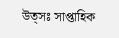উত্সঃ সাপ্তাহিক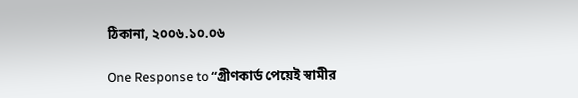ঠিকানা, ২০০৬.১০.০৬

One Response to “গ্রীণকার্ড পেয়েই স্বামীর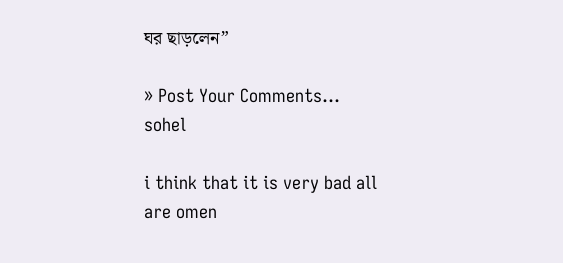ঘর ছাড়লেন”

» Post Your Comments...
sohel

i think that it is very bad all are omen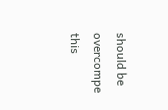should be overcompe this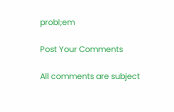probl;em

Post Your Comments

All comments are subject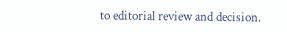to editorial review and decision.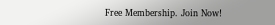Free Membership. Join Now!